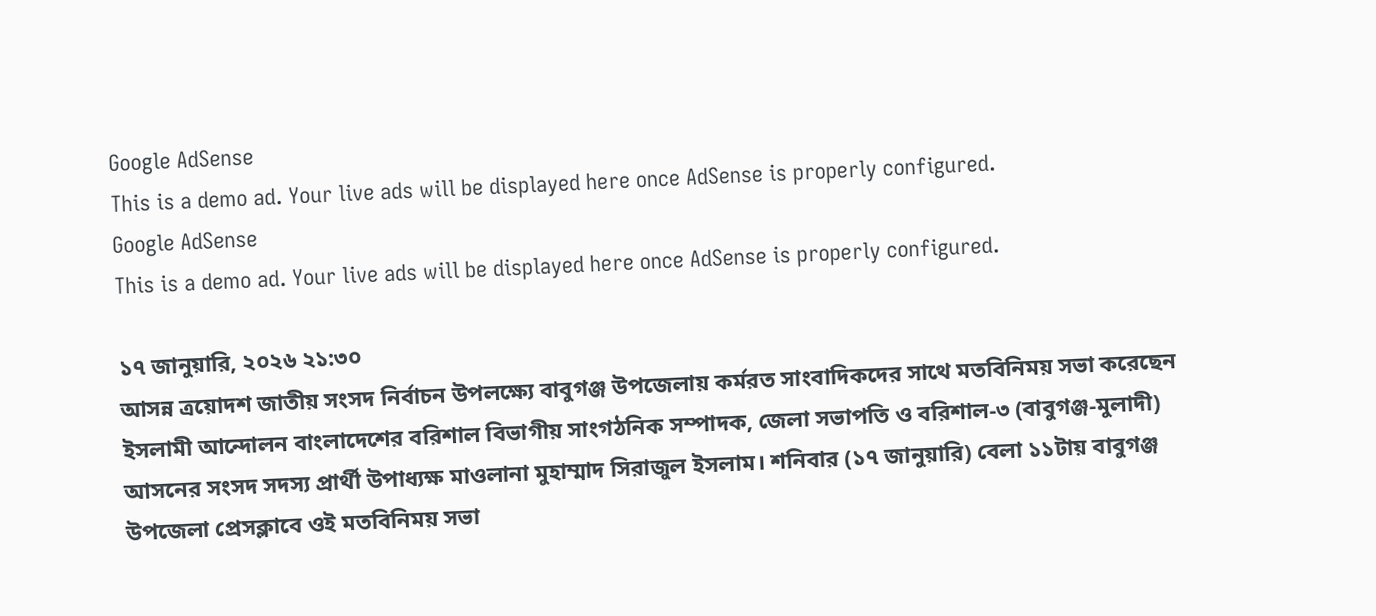Google AdSense
This is a demo ad. Your live ads will be displayed here once AdSense is properly configured.
Google AdSense
This is a demo ad. Your live ads will be displayed here once AdSense is properly configured.

১৭ জানুয়ারি, ২০২৬ ২১:৩০
আসন্ন ত্রয়োদশ জাতীয় সংসদ নির্বাচন উপলক্ষ্যে বাবুগঞ্জ উপজেলায় কর্মরত সাংবাদিকদের সাথে মতবিনিময় সভা করেছেন ইসলামী আন্দোলন বাংলাদেশের বরিশাল বিভাগীয় সাংগঠনিক সম্পাদক, জেলা সভাপতি ও বরিশাল-৩ (বাবুগঞ্জ-মুলাদী) আসনের সংসদ সদস্য প্রার্থী উপাধ্যক্ষ মাওলানা মুহাম্মাদ সিরাজুল ইসলাম। শনিবার (১৭ জানুয়ারি) বেলা ১১টায় বাবুগঞ্জ উপজেলা প্রেসক্লাবে ওই মতবিনিময় সভা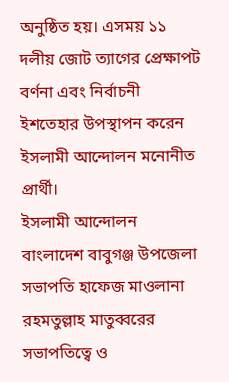অনুষ্ঠিত হয়। এসময় ১১ দলীয় জোট ত্যাগের প্রেক্ষাপট বর্ণনা এবং নির্বাচনী ইশতেহার উপস্থাপন করেন ইসলামী আন্দোলন মনোনীত প্রার্থী।
ইসলামী আন্দোলন বাংলাদেশ বাবুগঞ্জ উপজেলা সভাপতি হাফেজ মাওলানা রহমতুল্লাহ মাতুব্বরের সভাপতিত্বে ও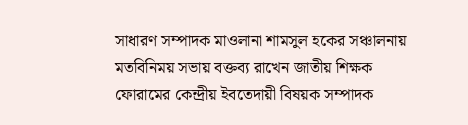সাধারণ সম্পাদক মাওলানা শামসুল হকের সঞ্চালনায় মতবিনিময় সভায় বক্তব্য রাখেন জাতীয় শিক্ষক ফোরামের কেন্দ্রীয় ইবতেদায়ী বিষয়ক সম্পাদক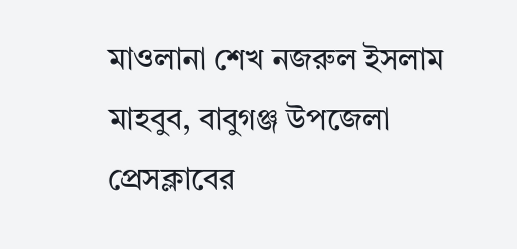মাওলানা শেখ নজরুল ইসলাম মাহবুব, বাবুগঞ্জ উপজেলা প্রেসক্লাবের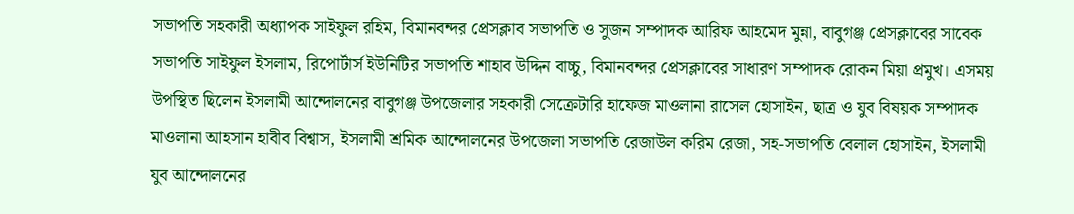সভাপতি সহকারী অধ্যাপক সাইফুল রহিম, বিমানবন্দর প্রেসক্লাব সভাপতি ও সুজন সম্পাদক আরিফ আহমেদ মুন্না, বাবুগঞ্জ প্রেসক্লাবের সাবেক সভাপতি সাইফুল ইসলাম, রিপোর্টার্স ইউনিটির সভাপতি শাহাব উদ্দিন বাচ্চু, বিমানবন্দর প্রেসক্লাবের সাধারণ সম্পাদক রোকন মিয়া প্রমুখ। এসময় উপস্থিত ছিলেন ইসলামী আন্দোলনের বাবুগঞ্জ উপজেলার সহকারী সেক্রেটারি হাফেজ মাওলানা রাসেল হোসাইন, ছাত্র ও যুব বিষয়ক সম্পাদক মাওলানা আহসান হাবীব বিশ্বাস, ইসলামী শ্রমিক আন্দোলনের উপজেলা সভাপতি রেজাউল করিম রেজা, সহ-সভাপতি বেলাল হোসাইন, ইসলামী যুব আন্দোলনের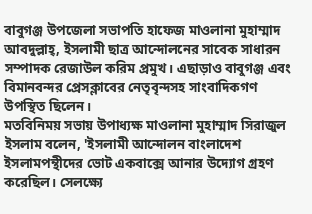বাবুগঞ্জ উপজেলা সভাপতি হাফেজ মাওলানা মুহাম্মাদ আবদুল্লাহ্, ইসলামী ছাত্র আন্দোলনের সাবেক সাধারন সম্পাদক রেজাউল করিম প্রমুখ। এছাড়াও বাবুগঞ্জ এবং বিমানবন্দর প্রেসক্লাবের নেতৃবৃন্দসহ সাংবাদিকগণ উপস্থিত ছিলেন।
মতবিনিময় সভায় উপাধ্যক্ষ মাওলানা মুহাম্মাদ সিরাজুল ইসলাম বলেন, 'ইসলামী আন্দোলন বাংলাদেশ ইসলামপন্থীদের ভোট একবাক্সে আনার উদ্যোগ গ্রহণ করেছিল। সেলক্ষ্যে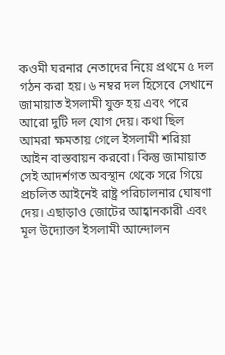কওমী ঘরনার নেতাদের নিয়ে প্রথমে ৫ দল গঠন করা হয়। ৬ নম্বর দল হিসেবে সেখানে জামায়াত ইসলামী যুক্ত হয় এবং পরে আরো দুটি দল যোগ দেয়। কথা ছিল আমরা ক্ষমতায় গেলে ইসলামী শরিয়া আইন বাস্তবায়ন করবো। কিন্তু জামায়াত সেই আদর্শগত অবস্থান থেকে সরে গিয়ে প্রচলিত আইনেই রাষ্ট্র পরিচালনার ঘোষণা দেয়। এছাড়াও জোটের আহ্বানকারী এবং মূল উদ্যোক্তা ইসলামী আন্দোলন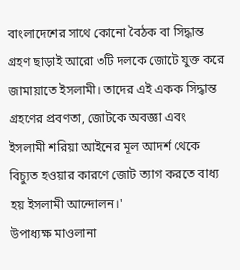বাংলাদেশের সাথে কোনো বৈঠক বা সিদ্ধান্ত গ্রহণ ছাড়াই আরো ৩টি দলকে জোটে যুক্ত করে জামায়াতে ইসলামী। তাদের এই একক সিদ্ধান্ত গ্রহণের প্রবণতা, জোটকে অবজ্ঞা এবং ইসলামী শরিয়া আইনের মূল আদর্শ থেকে বিচ্যুত হওয়ার কারণে জোট ত্যাগ করতে বাধ্য হয় ইসলামী আন্দোলন।'
উপাধ্যক্ষ মাওলানা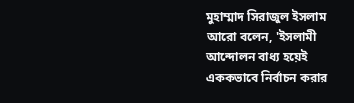মুহাম্মাদ সিরাজুল ইসলাম আরো বলেন, 'ইসলামী আন্দোলন বাধ্য হয়েই এককভাবে নির্বাচন করার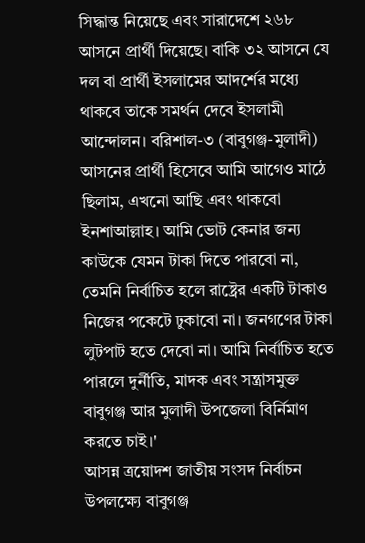সিদ্ধান্ত নিয়েছে এবং সারাদেশে ২৬৮ আসনে প্রার্থী দিয়েছে। বাকি ৩২ আসনে যে দল বা প্রার্থী ইসলামের আদর্শের মধ্যে থাকবে তাকে সমর্থন দেবে ইসলামী আন্দোলন। বরিশাল-৩ (বাবুগঞ্জ-মুলাদী) আসনের প্রার্থী হিসেবে আমি আগেও মাঠে ছিলাম, এখনো আছি এবং থাকবো ইনশাআল্লাহ। আমি ভোট কেনার জন্য কাউকে যেমন টাকা দিতে পারবো না, তেমনি নির্বাচিত হলে রাষ্ট্রের একটি টাকাও নিজের পকেটে ঢুকাবো না। জনগণের টাকা লুটপাট হতে দেবো না। আমি নির্বাচিত হতে পারলে দুর্নীতি, মাদক এবং সন্ত্রাসমুক্ত বাবুগঞ্জ আর মুলাদী উপজেলা বির্নিমাণ করতে চাই।'
আসন্ন ত্রয়োদশ জাতীয় সংসদ নির্বাচন উপলক্ষ্যে বাবুগঞ্জ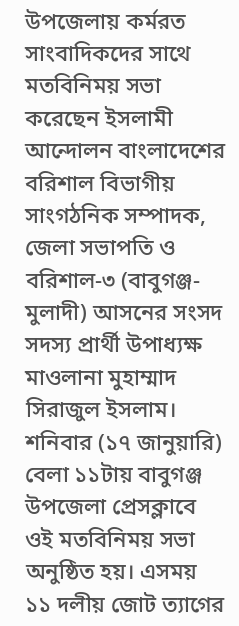উপজেলায় কর্মরত সাংবাদিকদের সাথে মতবিনিময় সভা করেছেন ইসলামী আন্দোলন বাংলাদেশের বরিশাল বিভাগীয় সাংগঠনিক সম্পাদক, জেলা সভাপতি ও বরিশাল-৩ (বাবুগঞ্জ-মুলাদী) আসনের সংসদ সদস্য প্রার্থী উপাধ্যক্ষ মাওলানা মুহাম্মাদ সিরাজুল ইসলাম। শনিবার (১৭ জানুয়ারি) বেলা ১১টায় বাবুগঞ্জ উপজেলা প্রেসক্লাবে ওই মতবিনিময় সভা অনুষ্ঠিত হয়। এসময় ১১ দলীয় জোট ত্যাগের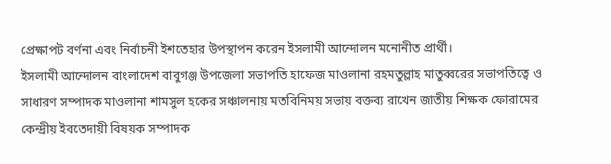প্রেক্ষাপট বর্ণনা এবং নির্বাচনী ইশতেহার উপস্থাপন করেন ইসলামী আন্দোলন মনোনীত প্রার্থী।
ইসলামী আন্দোলন বাংলাদেশ বাবুগঞ্জ উপজেলা সভাপতি হাফেজ মাওলানা রহমতুল্লাহ মাতুব্বরের সভাপতিত্বে ও সাধারণ সম্পাদক মাওলানা শামসুল হকের সঞ্চালনায় মতবিনিময় সভায় বক্তব্য রাখেন জাতীয় শিক্ষক ফোরামের কেন্দ্রীয় ইবতেদায়ী বিষয়ক সম্পাদক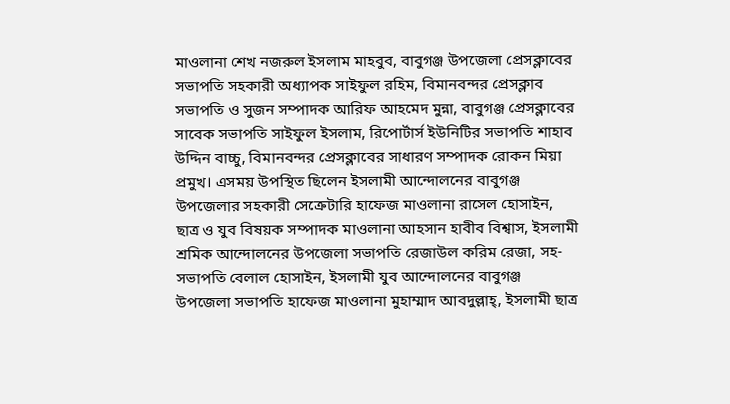মাওলানা শেখ নজরুল ইসলাম মাহবুব, বাবুগঞ্জ উপজেলা প্রেসক্লাবের সভাপতি সহকারী অধ্যাপক সাইফুল রহিম, বিমানবন্দর প্রেসক্লাব সভাপতি ও সুজন সম্পাদক আরিফ আহমেদ মুন্না, বাবুগঞ্জ প্রেসক্লাবের সাবেক সভাপতি সাইফুল ইসলাম, রিপোর্টার্স ইউনিটির সভাপতি শাহাব উদ্দিন বাচ্চু, বিমানবন্দর প্রেসক্লাবের সাধারণ সম্পাদক রোকন মিয়া প্রমুখ। এসময় উপস্থিত ছিলেন ইসলামী আন্দোলনের বাবুগঞ্জ উপজেলার সহকারী সেক্রেটারি হাফেজ মাওলানা রাসেল হোসাইন, ছাত্র ও যুব বিষয়ক সম্পাদক মাওলানা আহসান হাবীব বিশ্বাস, ইসলামী শ্রমিক আন্দোলনের উপজেলা সভাপতি রেজাউল করিম রেজা, সহ-সভাপতি বেলাল হোসাইন, ইসলামী যুব আন্দোলনের বাবুগঞ্জ উপজেলা সভাপতি হাফেজ মাওলানা মুহাম্মাদ আবদুল্লাহ্, ইসলামী ছাত্র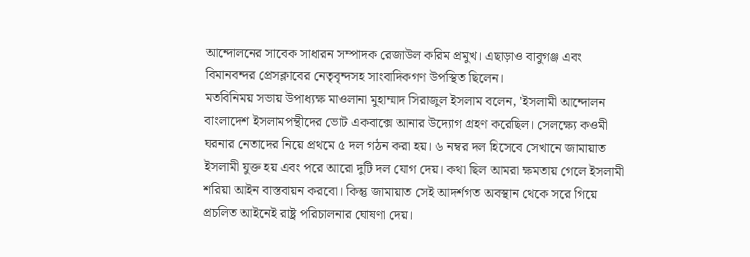আন্দোলনের সাবেক সাধারন সম্পাদক রেজাউল করিম প্রমুখ। এছাড়াও বাবুগঞ্জ এবং বিমানবন্দর প্রেসক্লাবের নেতৃবৃন্দসহ সাংবাদিকগণ উপস্থিত ছিলেন।
মতবিনিময় সভায় উপাধ্যক্ষ মাওলানা মুহাম্মাদ সিরাজুল ইসলাম বলেন, 'ইসলামী আন্দোলন বাংলাদেশ ইসলামপন্থীদের ভোট একবাক্সে আনার উদ্যোগ গ্রহণ করেছিল। সেলক্ষ্যে কওমী ঘরনার নেতাদের নিয়ে প্রথমে ৫ দল গঠন করা হয়। ৬ নম্বর দল হিসেবে সেখানে জামায়াত ইসলামী যুক্ত হয় এবং পরে আরো দুটি দল যোগ দেয়। কথা ছিল আমরা ক্ষমতায় গেলে ইসলামী শরিয়া আইন বাস্তবায়ন করবো। কিন্তু জামায়াত সেই আদর্শগত অবস্থান থেকে সরে গিয়ে প্রচলিত আইনেই রাষ্ট্র পরিচালনার ঘোষণা দেয়।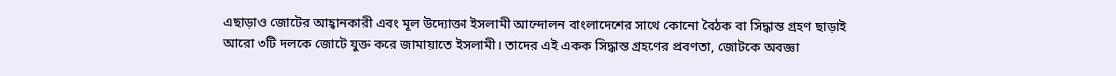এছাড়াও জোটের আহ্বানকারী এবং মূল উদ্যোক্তা ইসলামী আন্দোলন বাংলাদেশের সাথে কোনো বৈঠক বা সিদ্ধান্ত গ্রহণ ছাড়াই আরো ৩টি দলকে জোটে যুক্ত করে জামায়াতে ইসলামী। তাদের এই একক সিদ্ধান্ত গ্রহণের প্রবণতা, জোটকে অবজ্ঞা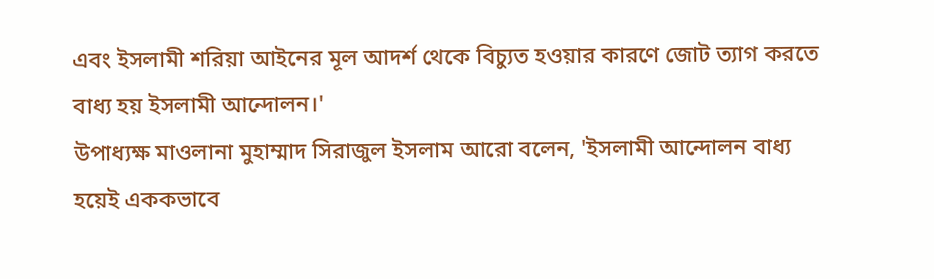এবং ইসলামী শরিয়া আইনের মূল আদর্শ থেকে বিচ্যুত হওয়ার কারণে জোট ত্যাগ করতে বাধ্য হয় ইসলামী আন্দোলন।'
উপাধ্যক্ষ মাওলানা মুহাম্মাদ সিরাজুল ইসলাম আরো বলেন, 'ইসলামী আন্দোলন বাধ্য হয়েই এককভাবে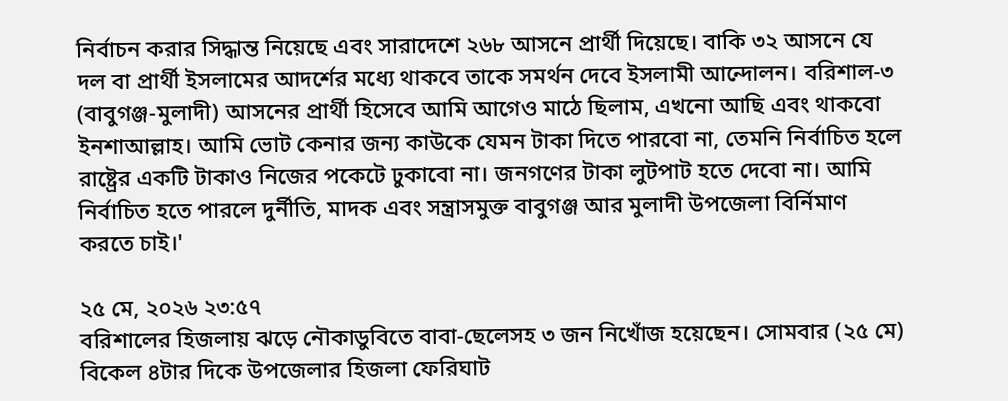নির্বাচন করার সিদ্ধান্ত নিয়েছে এবং সারাদেশে ২৬৮ আসনে প্রার্থী দিয়েছে। বাকি ৩২ আসনে যে দল বা প্রার্থী ইসলামের আদর্শের মধ্যে থাকবে তাকে সমর্থন দেবে ইসলামী আন্দোলন। বরিশাল-৩ (বাবুগঞ্জ-মুলাদী) আসনের প্রার্থী হিসেবে আমি আগেও মাঠে ছিলাম, এখনো আছি এবং থাকবো ইনশাআল্লাহ। আমি ভোট কেনার জন্য কাউকে যেমন টাকা দিতে পারবো না, তেমনি নির্বাচিত হলে রাষ্ট্রের একটি টাকাও নিজের পকেটে ঢুকাবো না। জনগণের টাকা লুটপাট হতে দেবো না। আমি নির্বাচিত হতে পারলে দুর্নীতি, মাদক এবং সন্ত্রাসমুক্ত বাবুগঞ্জ আর মুলাদী উপজেলা বির্নিমাণ করতে চাই।'

২৫ মে, ২০২৬ ২৩:৫৭
বরিশালের হিজলায় ঝড়ে নৌকাডুবিতে বাবা-ছেলেসহ ৩ জন নিখোঁজ হয়েছেন। সোমবার (২৫ মে) বিকেল ৪টার দিকে উপজেলার হিজলা ফেরিঘাট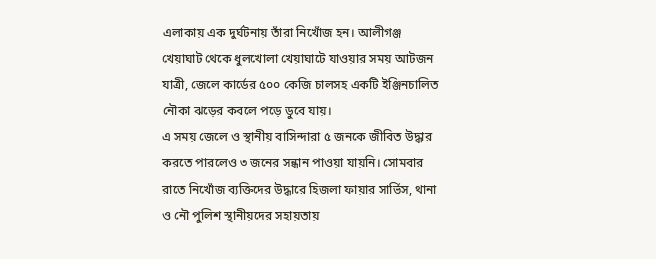এলাকায় এক দুর্ঘটনায় তাঁরা নিখোঁজ হন। আলীগঞ্জ খেয়াঘাট থেকে ধুলখোলা খেয়াঘাটে যাওয়ার সময় আটজন যাত্রী, জেলে কার্ডের ৫০০ কেজি চালসহ একটি ইঞ্জিনচালিত নৌকা ঝড়ের কবলে পড়ে ডুবে যায়।
এ সময় জেলে ও স্থানীয় বাসিন্দারা ৫ জনকে জীবিত উদ্ধার করতে পারলেও ৩ জনের সন্ধান পাওয়া যায়নি। সোমবার রাতে নিখোঁজ ব্যক্তিদের উদ্ধারে হিজলা ফায়ার সার্ভিস, থানা ও নৌ পুলিশ স্থানীয়দের সহায়তায়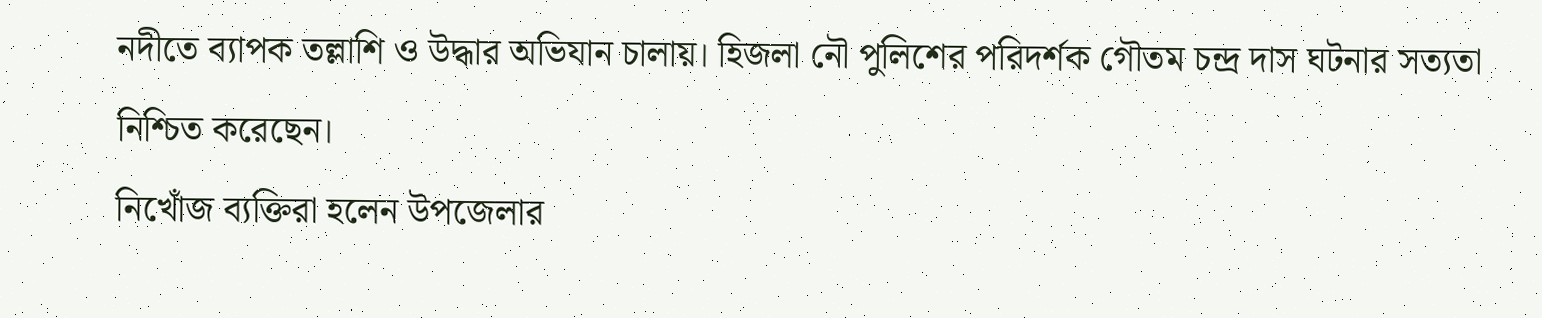নদীতে ব্যাপক তল্লাশি ও উদ্ধার অভিযান চালায়। হিজলা নৌ পুলিশের পরিদর্শক গৌতম চন্দ্র দাস ঘটনার সত্যতা নিশ্চিত করেছেন।
নিখোঁজ ব্যক্তিরা হলেন উপজেলার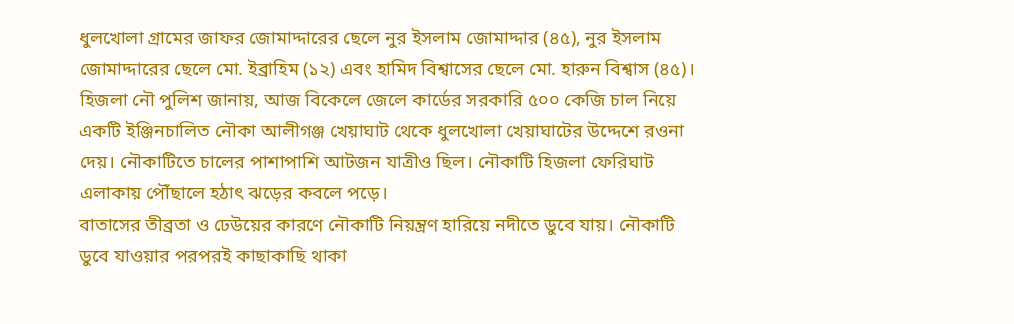ধুলখোলা গ্রামের জাফর জোমাদ্দারের ছেলে নুর ইসলাম জোমাদ্দার (৪৫), নুর ইসলাম জোমাদ্দারের ছেলে মো. ইব্রাহিম (১২) এবং হামিদ বিশ্বাসের ছেলে মো. হারুন বিশ্বাস (৪৫)।
হিজলা নৌ পুলিশ জানায়, আজ বিকেলে জেলে কার্ডের সরকারি ৫০০ কেজি চাল নিয়ে একটি ইঞ্জিনচালিত নৌকা আলীগঞ্জ খেয়াঘাট থেকে ধুলখোলা খেয়াঘাটের উদ্দেশে রওনা দেয়। নৌকাটিতে চালের পাশাপাশি আটজন যাত্রীও ছিল। নৌকাটি হিজলা ফেরিঘাট এলাকায় পৌঁছালে হঠাৎ ঝড়ের কবলে পড়ে।
বাতাসের তীব্রতা ও ঢেউয়ের কারণে নৌকাটি নিয়ন্ত্রণ হারিয়ে নদীতে ডুবে যায়। নৌকাটি ডুবে যাওয়ার পরপরই কাছাকাছি থাকা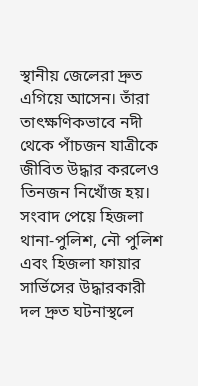স্থানীয় জেলেরা দ্রুত এগিয়ে আসেন। তাঁরা তাৎক্ষণিকভাবে নদী থেকে পাঁচজন যাত্রীকে জীবিত উদ্ধার করলেও তিনজন নিখোঁজ হয়। সংবাদ পেয়ে হিজলা থানা-পুলিশ, নৌ পুলিশ এবং হিজলা ফায়ার সার্ভিসের উদ্ধারকারী দল দ্রুত ঘটনাস্থলে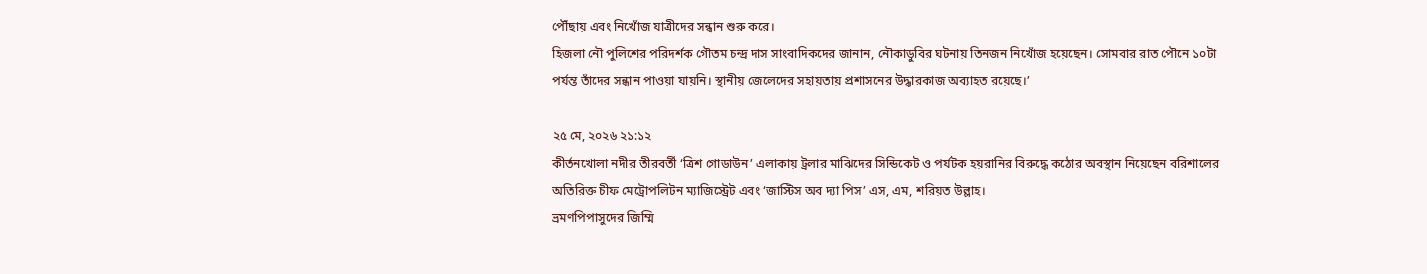পৌঁছায় এবং নিখোঁজ যাত্রীদের সন্ধান শুরু করে।
হিজলা নৌ পুলিশের পরিদর্শক গৌতম চন্দ্র দাস সাংবাদিকদের জানান, নৌকাডুবির ঘটনায় তিনজন নিখোঁজ হয়েছেন। সোমবার রাত পৌনে ১০টা পর্যন্ত তাঁদের সন্ধান পাওয়া যায়নি। স্থানীয় জেলেদের সহায়তায় প্রশাসনের উদ্ধারকাজ অব্যাহত রয়েছে।’

২৫ মে, ২০২৬ ২১:১২
কীর্তনখোলা নদীর তীরবর্তী ‘ত্রিশ গোডাউন’ এলাকায় ট্রলার মাঝিদের সিন্ডিকেট ও পর্যটক হয়রানির বিরুদ্ধে কঠোর অবস্থান নিয়েছেন বরিশালের অতিরিক্ত চীফ মেট্রোপলিটন ম্যাজিস্ট্রেট এবং ‘জাস্টিস অব দ্যা পিস’ এস, এম, শরিয়ত উল্লাহ।
ভ্রমণপিপাসুদের জিম্মি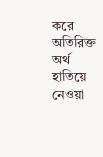করে অতিরিক্ত অর্থ হাতিয়ে নেওয়া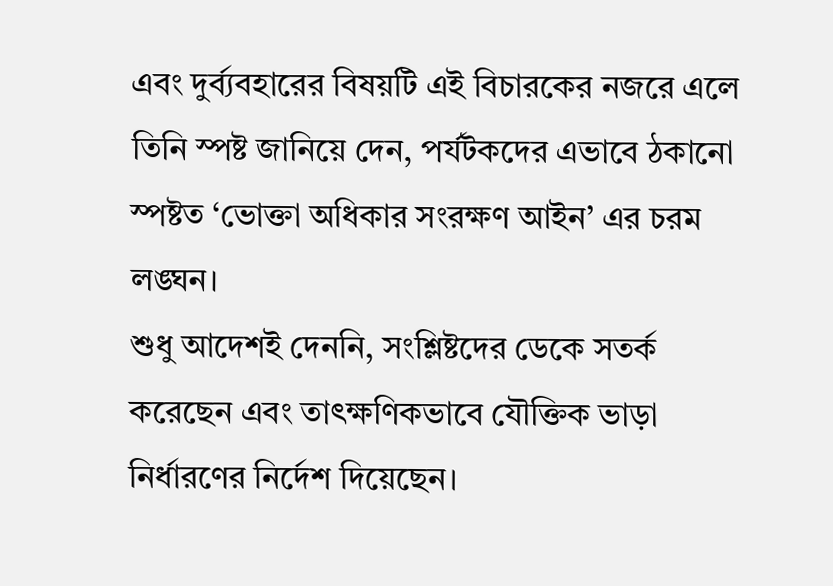এবং দুর্ব্যবহারের বিষয়টি এই বিচারকের নজরে এলে তিনি স্পষ্ট জানিয়ে দেন, পর্যটকদের এভাবে ঠকানো স্পষ্টত ‘ভোক্তা অধিকার সংরক্ষণ আইন’ এর চরম লঙ্ঘন।
শুধু আদেশই দেননি, সংশ্লিষ্টদের ডেকে সতর্ক করেছেন এবং তাৎক্ষণিকভাবে যৌক্তিক ভাড়া নির্ধারণের নির্দেশ দিয়েছেন।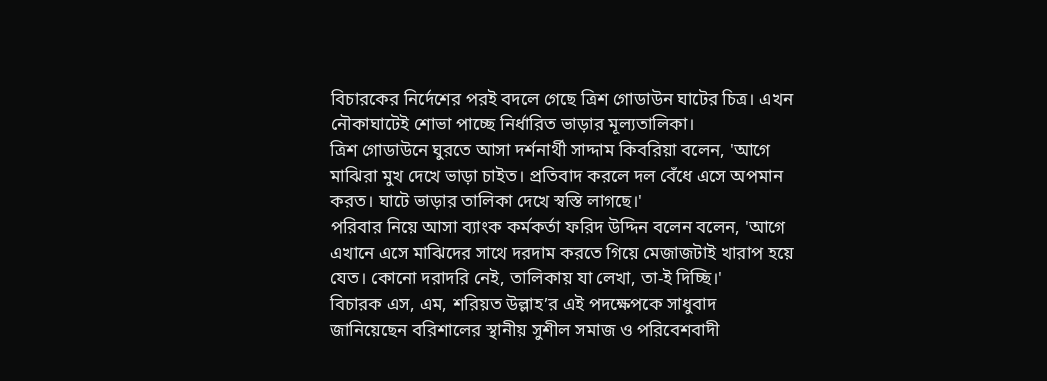বিচারকের নির্দেশের পরই বদলে গেছে ত্রিশ গোডাউন ঘাটের চিত্র। এখন নৌকাঘাটেই শোভা পাচ্ছে নির্ধারিত ভাড়ার মূল্যতালিকা।
ত্রিশ গোডাউনে ঘুরতে আসা দর্শনার্থী সাদ্দাম কিবরিয়া বলেন, 'আগে মাঝিরা মুখ দেখে ভাড়া চাইত। প্রতিবাদ করলে দল বেঁধে এসে অপমান করত। ঘাটে ভাড়ার তালিকা দেখে স্বস্তি লাগছে।'
পরিবার নিয়ে আসা ব্যাংক কর্মকর্তা ফরিদ উদ্দিন বলেন বলেন, 'আগে এখানে এসে মাঝিদের সাথে দরদাম করতে গিয়ে মেজাজটাই খারাপ হয়ে যেত। কোনো দরাদরি নেই, তালিকায় যা লেখা, তা-ই দিচ্ছি।'
বিচারক এস, এম, শরিয়ত উল্লাহ’র এই পদক্ষেপকে সাধুবাদ জানিয়েছেন বরিশালের স্থানীয় সুশীল সমাজ ও পরিবেশবাদী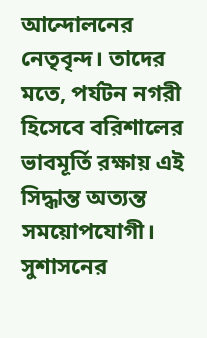আন্দোলনের নেতৃবৃন্দ। তাদের মতে, পর্যটন নগরী হিসেবে বরিশালের ভাবমূর্তি রক্ষায় এই সিদ্ধান্ত অত্যন্ত সময়োপযোগী।
সুশাসনের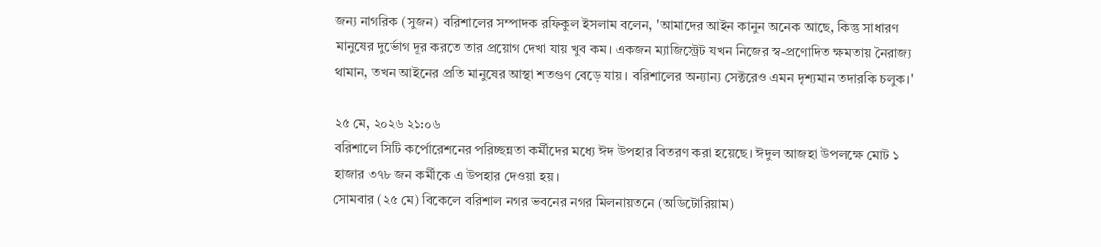জন্য নাগরিক (সুজন) বরিশালের সম্পাদক রফিকুল ইসলাম বলেন, 'আমাদের আইন কানুন অনেক আছে, কিন্তু সাধারণ মানুষের দুর্ভোগ দূর করতে তার প্রয়োগ দেখা যায় খুব কম। একজন ম্যাজিস্ট্রেট যখন নিজের স্ব-প্রণোদিত ক্ষমতায় নৈরাজ্য থামান, তখন আইনের প্রতি মানুষের আস্থা শতগুণ বেড়ে যায়। বরিশালের অন্যান্য সেক্টরেও এমন দৃশ্যমান তদারকি চলুক।'

২৫ মে, ২০২৬ ২১:০৬
বরিশালে সিটি কর্পোরেশনের পরিচ্ছন্নতা কর্মীদের মধ্যে ঈদ উপহার বিতরণ করা হয়েছে। ঈদুল আজহা উপলক্ষে মোট ১ হাজার ৩৭৮ জন কর্মীকে এ উপহার দেওয়া হয়।
সোমবার (২৫ মে) বিকেলে বরিশাল নগর ভবনের নগর মিলনায়তনে (অডিটোরিয়াম)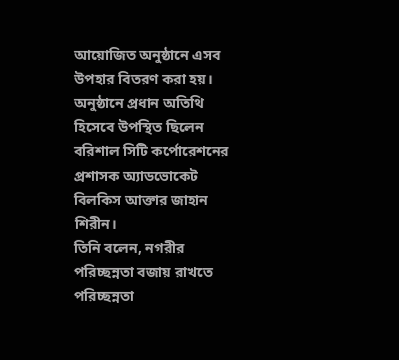আয়োজিত অনুষ্ঠানে এসব উপহার বিতরণ করা হয়। অনুষ্ঠানে প্রধান অতিথি হিসেবে উপস্থিত ছিলেন বরিশাল সিটি কর্পোরেশনের প্রশাসক অ্যাডভোকেট বিলকিস আক্তার জাহান শিরীন।
তিনি বলেন, নগরীর পরিচ্ছন্নতা বজায় রাখতে পরিচ্ছন্নতা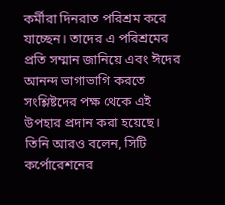কর্মীরা দিনরাত পরিশ্রম করে যাচ্ছেন। তাদের এ পরিশ্রমের প্রতি সম্মান জানিয়ে এবং ঈদের আনন্দ ভাগাভাগি করতে সংশ্লিষ্টদের পক্ষ থেকে এই উপহার প্রদান করা হয়েছে।
তিনি আরও বলেন, সিটি কর্পোরেশনের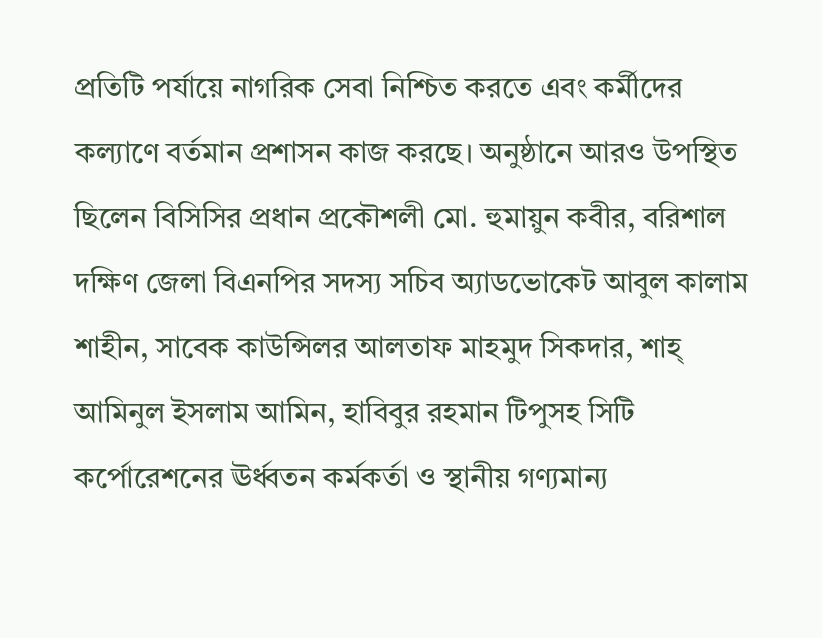প্রতিটি পর্যায়ে নাগরিক সেবা নিশ্চিত করতে এবং কর্মীদের কল্যাণে বর্তমান প্রশাসন কাজ করছে। অনুষ্ঠানে আরও উপস্থিত ছিলেন বিসিসির প্রধান প্রকৌশলী মো. হুমায়ুন কবীর, বরিশাল দক্ষিণ জেলা বিএনপির সদস্য সচিব অ্যাডভোকেট আবুল কালাম শাহীন, সাবেক কাউন্সিলর আলতাফ মাহমুদ সিকদার, শাহ্ আমিনুল ইসলাম আমিন, হাবিবুর রহমান টিপুসহ সিটি কর্পোরেশনের ঊর্ধ্বতন কর্মকর্তা ও স্থানীয় গণ্যমান্য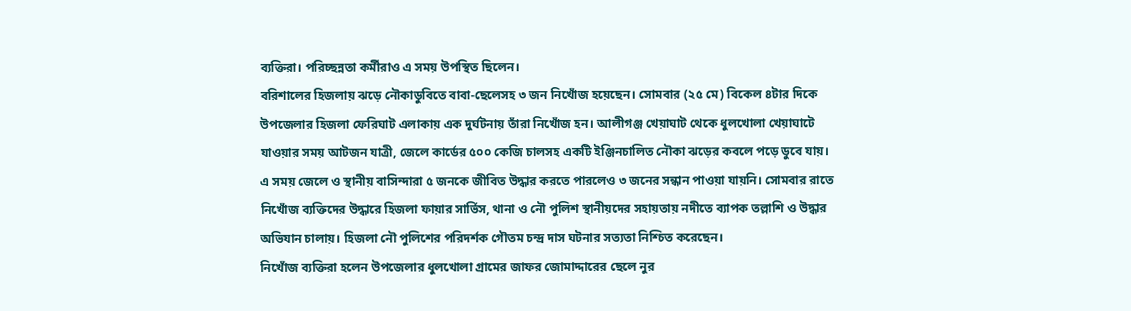ব্যক্তিরা। পরিচ্ছন্নতা কর্মীরাও এ সময় উপস্থিত ছিলেন।
বরিশালের হিজলায় ঝড়ে নৌকাডুবিতে বাবা-ছেলেসহ ৩ জন নিখোঁজ হয়েছেন। সোমবার (২৫ মে) বিকেল ৪টার দিকে উপজেলার হিজলা ফেরিঘাট এলাকায় এক দুর্ঘটনায় তাঁরা নিখোঁজ হন। আলীগঞ্জ খেয়াঘাট থেকে ধুলখোলা খেয়াঘাটে যাওয়ার সময় আটজন যাত্রী, জেলে কার্ডের ৫০০ কেজি চালসহ একটি ইঞ্জিনচালিত নৌকা ঝড়ের কবলে পড়ে ডুবে যায়।
এ সময় জেলে ও স্থানীয় বাসিন্দারা ৫ জনকে জীবিত উদ্ধার করতে পারলেও ৩ জনের সন্ধান পাওয়া যায়নি। সোমবার রাতে নিখোঁজ ব্যক্তিদের উদ্ধারে হিজলা ফায়ার সার্ভিস, থানা ও নৌ পুলিশ স্থানীয়দের সহায়তায় নদীতে ব্যাপক তল্লাশি ও উদ্ধার অভিযান চালায়। হিজলা নৌ পুলিশের পরিদর্শক গৌতম চন্দ্র দাস ঘটনার সত্যতা নিশ্চিত করেছেন।
নিখোঁজ ব্যক্তিরা হলেন উপজেলার ধুলখোলা গ্রামের জাফর জোমাদ্দারের ছেলে নুর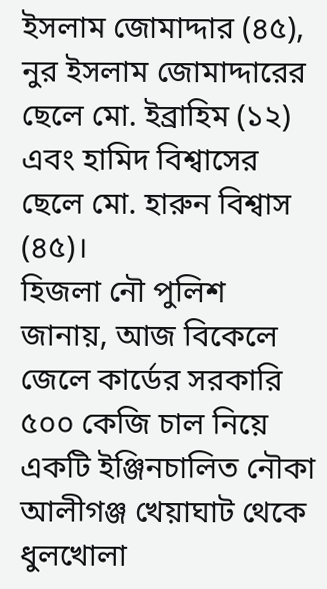ইসলাম জোমাদ্দার (৪৫), নুর ইসলাম জোমাদ্দারের ছেলে মো. ইব্রাহিম (১২) এবং হামিদ বিশ্বাসের ছেলে মো. হারুন বিশ্বাস (৪৫)।
হিজলা নৌ পুলিশ জানায়, আজ বিকেলে জেলে কার্ডের সরকারি ৫০০ কেজি চাল নিয়ে একটি ইঞ্জিনচালিত নৌকা আলীগঞ্জ খেয়াঘাট থেকে ধুলখোলা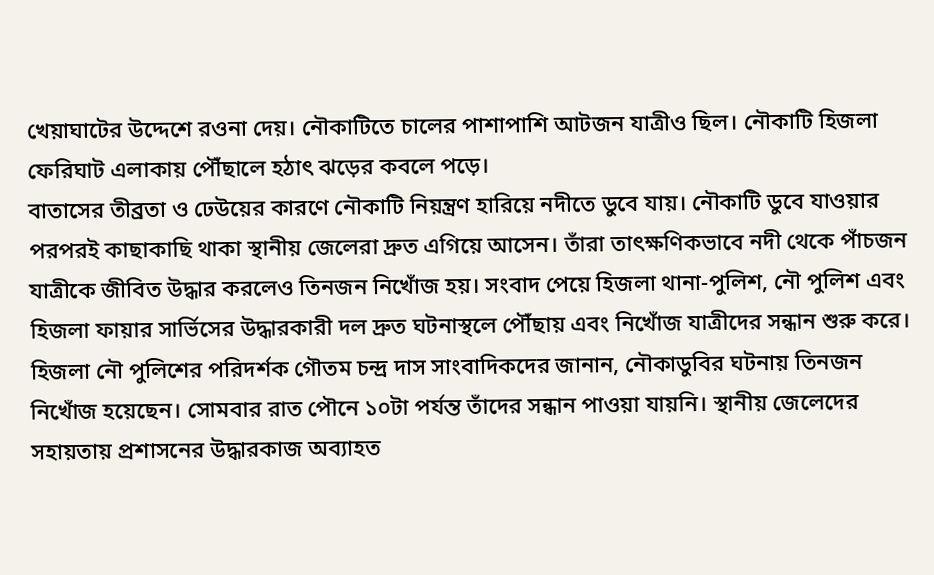খেয়াঘাটের উদ্দেশে রওনা দেয়। নৌকাটিতে চালের পাশাপাশি আটজন যাত্রীও ছিল। নৌকাটি হিজলা ফেরিঘাট এলাকায় পৌঁছালে হঠাৎ ঝড়ের কবলে পড়ে।
বাতাসের তীব্রতা ও ঢেউয়ের কারণে নৌকাটি নিয়ন্ত্রণ হারিয়ে নদীতে ডুবে যায়। নৌকাটি ডুবে যাওয়ার পরপরই কাছাকাছি থাকা স্থানীয় জেলেরা দ্রুত এগিয়ে আসেন। তাঁরা তাৎক্ষণিকভাবে নদী থেকে পাঁচজন যাত্রীকে জীবিত উদ্ধার করলেও তিনজন নিখোঁজ হয়। সংবাদ পেয়ে হিজলা থানা-পুলিশ, নৌ পুলিশ এবং হিজলা ফায়ার সার্ভিসের উদ্ধারকারী দল দ্রুত ঘটনাস্থলে পৌঁছায় এবং নিখোঁজ যাত্রীদের সন্ধান শুরু করে।
হিজলা নৌ পুলিশের পরিদর্শক গৌতম চন্দ্র দাস সাংবাদিকদের জানান, নৌকাডুবির ঘটনায় তিনজন নিখোঁজ হয়েছেন। সোমবার রাত পৌনে ১০টা পর্যন্ত তাঁদের সন্ধান পাওয়া যায়নি। স্থানীয় জেলেদের সহায়তায় প্রশাসনের উদ্ধারকাজ অব্যাহত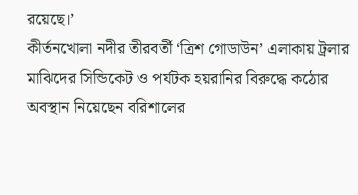রয়েছে।’
কীর্তনখোলা নদীর তীরবর্তী ‘ত্রিশ গোডাউন’ এলাকায় ট্রলার মাঝিদের সিন্ডিকেট ও পর্যটক হয়রানির বিরুদ্ধে কঠোর অবস্থান নিয়েছেন বরিশালের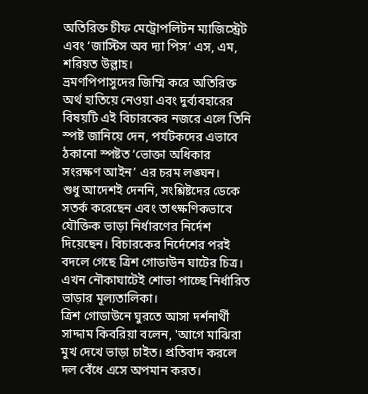অতিরিক্ত চীফ মেট্রোপলিটন ম্যাজিস্ট্রেট এবং ‘জাস্টিস অব দ্যা পিস’ এস, এম, শরিয়ত উল্লাহ।
ভ্রমণপিপাসুদের জিম্মি করে অতিরিক্ত অর্থ হাতিয়ে নেওয়া এবং দুর্ব্যবহারের বিষয়টি এই বিচারকের নজরে এলে তিনি স্পষ্ট জানিয়ে দেন, পর্যটকদের এভাবে ঠকানো স্পষ্টত ‘ভোক্তা অধিকার সংরক্ষণ আইন’ এর চরম লঙ্ঘন।
শুধু আদেশই দেননি, সংশ্লিষ্টদের ডেকে সতর্ক করেছেন এবং তাৎক্ষণিকভাবে যৌক্তিক ভাড়া নির্ধারণের নির্দেশ দিয়েছেন। বিচারকের নির্দেশের পরই বদলে গেছে ত্রিশ গোডাউন ঘাটের চিত্র। এখন নৌকাঘাটেই শোভা পাচ্ছে নির্ধারিত ভাড়ার মূল্যতালিকা।
ত্রিশ গোডাউনে ঘুরতে আসা দর্শনার্থী সাদ্দাম কিবরিয়া বলেন, 'আগে মাঝিরা মুখ দেখে ভাড়া চাইত। প্রতিবাদ করলে দল বেঁধে এসে অপমান করত।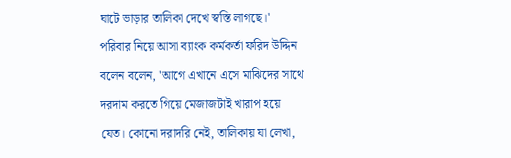ঘাটে ভাড়ার তালিকা দেখে স্বস্তি লাগছে।'
পরিবার নিয়ে আসা ব্যাংক কর্মকর্তা ফরিদ উদ্দিন বলেন বলেন, 'আগে এখানে এসে মাঝিদের সাথে দরদাম করতে গিয়ে মেজাজটাই খারাপ হয়ে যেত। কোনো দরাদরি নেই, তালিকায় যা লেখা,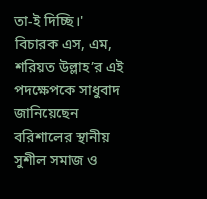তা-ই দিচ্ছি।'
বিচারক এস, এম, শরিয়ত উল্লাহ’র এই পদক্ষেপকে সাধুবাদ জানিয়েছেন বরিশালের স্থানীয় সুশীল সমাজ ও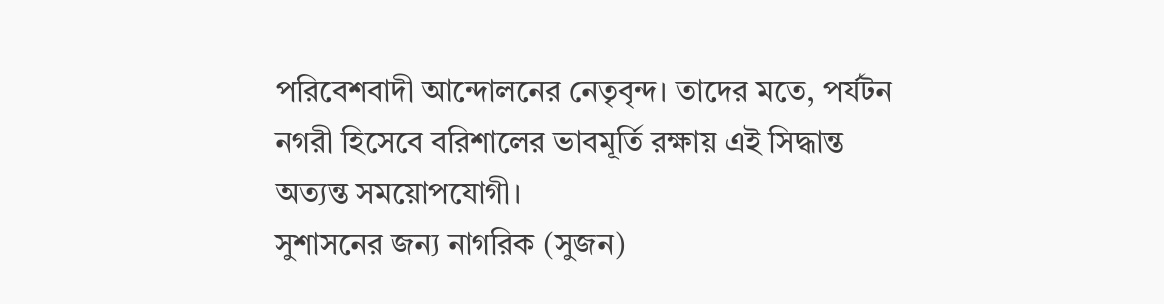পরিবেশবাদী আন্দোলনের নেতৃবৃন্দ। তাদের মতে, পর্যটন নগরী হিসেবে বরিশালের ভাবমূর্তি রক্ষায় এই সিদ্ধান্ত অত্যন্ত সময়োপযোগী।
সুশাসনের জন্য নাগরিক (সুজন)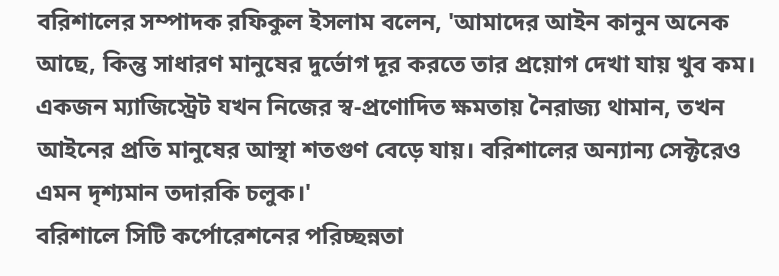বরিশালের সম্পাদক রফিকুল ইসলাম বলেন, 'আমাদের আইন কানুন অনেক আছে, কিন্তু সাধারণ মানুষের দুর্ভোগ দূর করতে তার প্রয়োগ দেখা যায় খুব কম। একজন ম্যাজিস্ট্রেট যখন নিজের স্ব-প্রণোদিত ক্ষমতায় নৈরাজ্য থামান, তখন আইনের প্রতি মানুষের আস্থা শতগুণ বেড়ে যায়। বরিশালের অন্যান্য সেক্টরেও এমন দৃশ্যমান তদারকি চলুক।'
বরিশালে সিটি কর্পোরেশনের পরিচ্ছন্নতা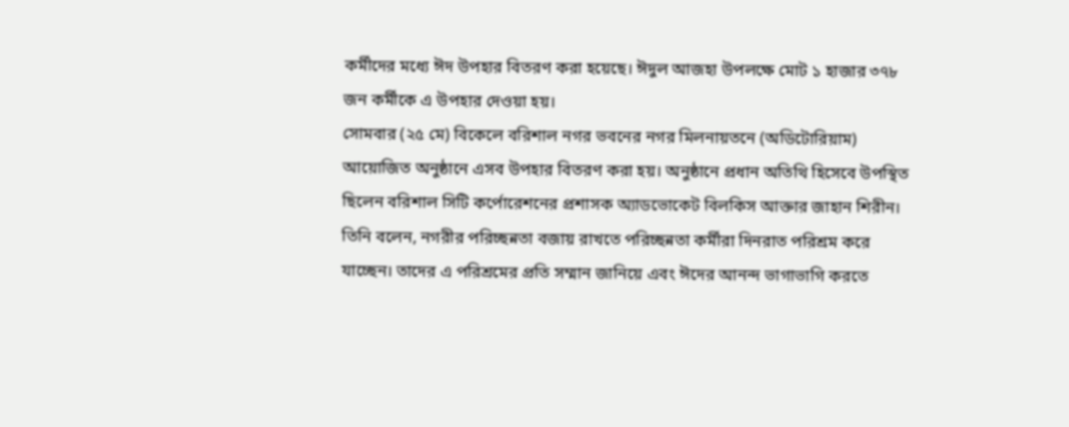কর্মীদের মধ্যে ঈদ উপহার বিতরণ করা হয়েছে। ঈদুল আজহা উপলক্ষে মোট ১ হাজার ৩৭৮ জন কর্মীকে এ উপহার দেওয়া হয়।
সোমবার (২৫ মে) বিকেলে বরিশাল নগর ভবনের নগর মিলনায়তনে (অডিটোরিয়াম) আয়োজিত অনুষ্ঠানে এসব উপহার বিতরণ করা হয়। অনুষ্ঠানে প্রধান অতিথি হিসেবে উপস্থিত ছিলেন বরিশাল সিটি কর্পোরেশনের প্রশাসক অ্যাডভোকেট বিলকিস আক্তার জাহান শিরীন।
তিনি বলেন, নগরীর পরিচ্ছন্নতা বজায় রাখতে পরিচ্ছন্নতা কর্মীরা দিনরাত পরিশ্রম করে যাচ্ছেন। তাদের এ পরিশ্রমের প্রতি সম্মান জানিয়ে এবং ঈদের আনন্দ ভাগাভাগি করতে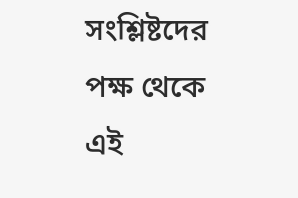সংশ্লিষ্টদের পক্ষ থেকে এই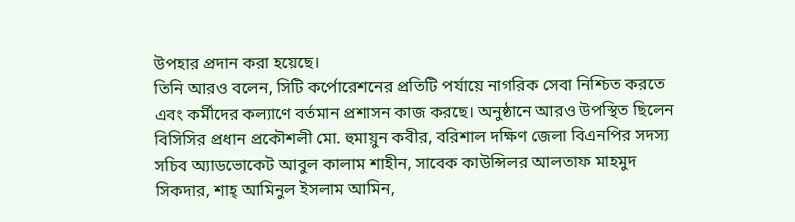উপহার প্রদান করা হয়েছে।
তিনি আরও বলেন, সিটি কর্পোরেশনের প্রতিটি পর্যায়ে নাগরিক সেবা নিশ্চিত করতে এবং কর্মীদের কল্যাণে বর্তমান প্রশাসন কাজ করছে। অনুষ্ঠানে আরও উপস্থিত ছিলেন বিসিসির প্রধান প্রকৌশলী মো. হুমায়ুন কবীর, বরিশাল দক্ষিণ জেলা বিএনপির সদস্য সচিব অ্যাডভোকেট আবুল কালাম শাহীন, সাবেক কাউন্সিলর আলতাফ মাহমুদ সিকদার, শাহ্ আমিনুল ইসলাম আমিন,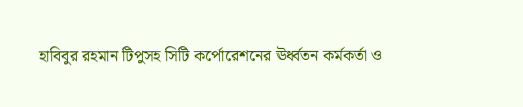হাবিবুর রহমান টিপুসহ সিটি কর্পোরেশনের ঊর্ধ্বতন কর্মকর্তা ও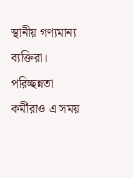স্থানীয় গণ্যমান্য ব্যক্তিরা। পরিচ্ছন্নতা কর্মীরাও এ সময়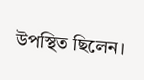উপস্থিত ছিলেন।